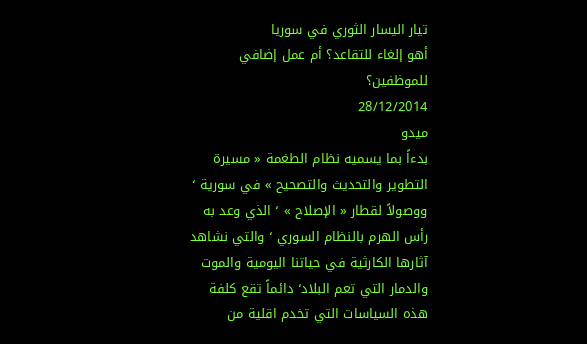تيار اليسار الثوري في سوريا
أهو إلغاء للتقاعد؟ أم عمل إضافي للموظفين؟
28/12/2014
ميدو
بدءاً بما يسميه نظام الطغمة « مسيرة التطوير والتحديث والتصحيح » في سورية ٬ ووصولاً لقطار « الإصلاح » ٬ الذي وعد به رأس الهرم بالنظام السوري ٬ والتي نشاهد آثارها الكارثية في حياتنا اليومية والموت والدمار التي تعم البلاد٬ دائماً تقع كلفة هذه السياسات التي تخدم اقلية من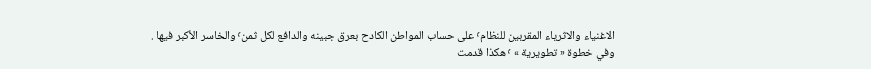الاغنياء والاثرياء المقربين للنظام٬ على حساب المواطن الكادح بعرق جبينه والدافع لكل ثمن٬ والخاسر الأكبر فيها .
وفي خطوة « تطويرية » ٬ هكذا قدمت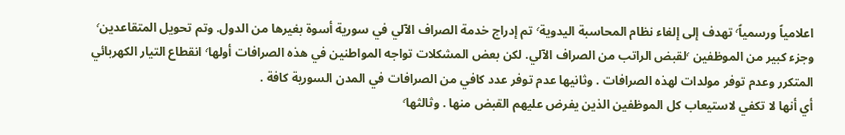اعلامياً ورسمياً٬ تهدف إلى إلغاء نظام المحاسبة اليدوية٬ تم إدراج خدمة الصراف الآلي في سورية أسوة بغيرها من الدول. وتم تحويل المتقاعدين٬ وجزء كبير من الموظفين ٬لقبض الراتب من الصراف الآلي. لكن بعض المشكلات تواجه المواطنين في هذه الصرافات أولها٬ انقطاع التيار الكهربائي المتكرر وعدم توفر مولدات لهذه الصرافات . وثانيها عدم توفر عدد كافي من الصرافات في المدن السورية كافة .
أي أنها لا تكفي لاستيعاب كل الموظفين الذين يفرض عليهم القبض منها . وثالثها٬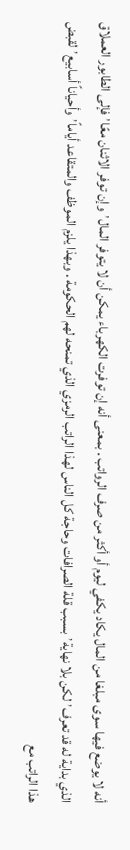أنه لا يوضع فيها سوى مبلغا من المال يكاد يكفي ليوم أو أكثر من صرف الرواتب . بمعنى أنه إن توفرت الكهرباء يمكن أن لا يتوفر المال٬ وإن توفر الاثنان معًا٬ فإلى الطابور العملاق الذي بداية له قد تعرف٬ لكن بلا نهاية٬ بسبب قلة الصرافات وحاجة كل الناس لهذا الراتب الرمزي الذي تمنحه لهم الحكومة . وبهذا يلزم الموظف والمتقاعد أياماً٬ وأحياناً أسابيع٬ لقبض هذا الراتب مع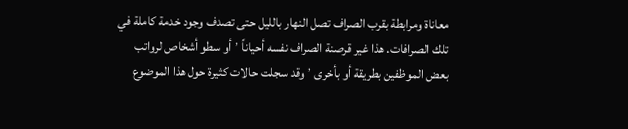معاناة ومرابطة بقرب الصراف تصل النهار بالليل حتى تصدف وجود خدمة كاملة في تلك الصرافات. هذا غير قرصنة الصراف نفسه أحياناً ٬ أو سطو أشخاص لرواتب بعض الموظفين بطريقة أو بأخرى ٬ وقد سجلت حالات كثيرة حول هذا الموضوع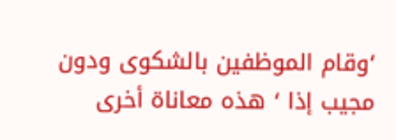٬وقام الموظفين بالشكوى ودون مجيب إذا ٬ هذه معاناة أخرى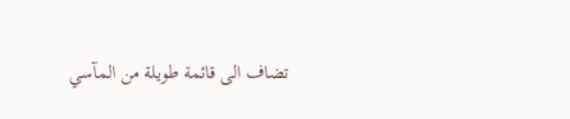تضاف الى قائمة طويلة من المآسي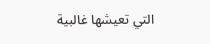التي تعيشها غالبية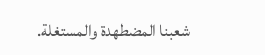شعبنا المضطهدة والمستغلة.